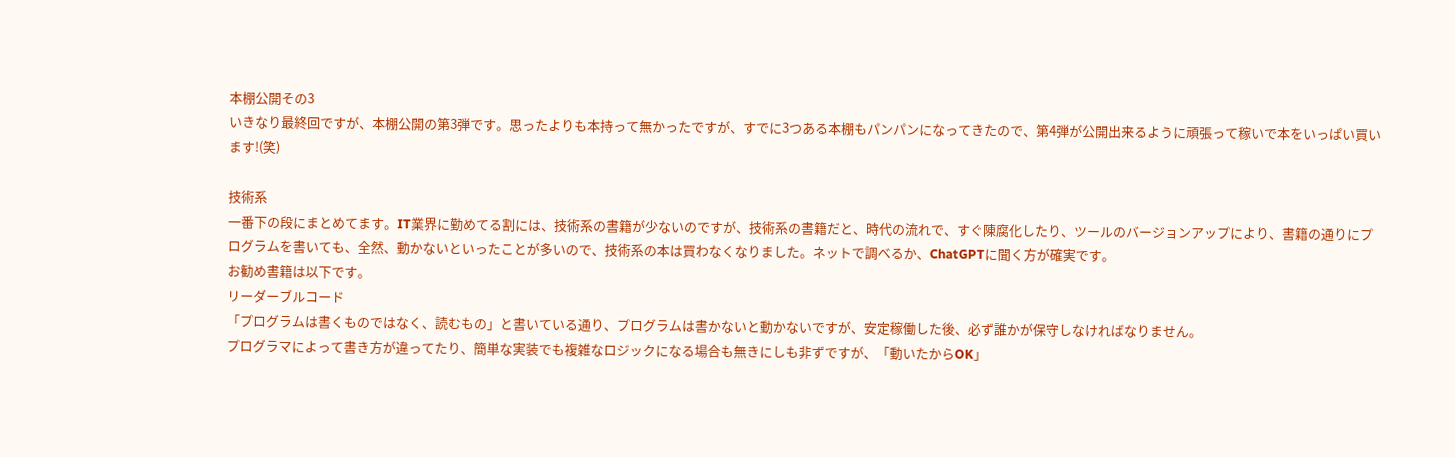本棚公開その3
いきなり最終回ですが、本棚公開の第3弾です。思ったよりも本持って無かったですが、すでに3つある本棚もパンパンになってきたので、第4弾が公開出来るように頑張って稼いで本をいっぱい買います!(笑)

技術系
一番下の段にまとめてます。IT業界に勤めてる割には、技術系の書籍が少ないのですが、技術系の書籍だと、時代の流れで、すぐ陳腐化したり、ツールのバージョンアップにより、書籍の通りにプログラムを書いても、全然、動かないといったことが多いので、技術系の本は買わなくなりました。ネットで調べるか、ChatGPTに聞く方が確実です。
お勧め書籍は以下です。
リーダーブルコード
「プログラムは書くものではなく、読むもの」と書いている通り、プログラムは書かないと動かないですが、安定稼働した後、必ず誰かが保守しなければなりません。
プログラマによって書き方が違ってたり、簡単な実装でも複雑なロジックになる場合も無きにしも非ずですが、「動いたからOK」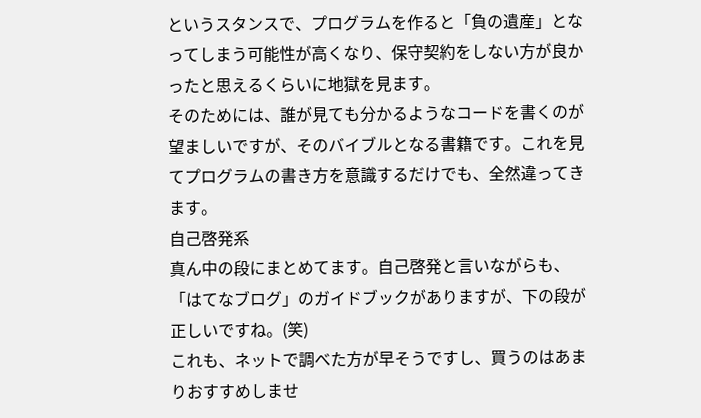というスタンスで、プログラムを作ると「負の遺産」となってしまう可能性が高くなり、保守契約をしない方が良かったと思えるくらいに地獄を見ます。
そのためには、誰が見ても分かるようなコードを書くのが望ましいですが、そのバイブルとなる書籍です。これを見てプログラムの書き方を意識するだけでも、全然違ってきます。
自己啓発系
真ん中の段にまとめてます。自己啓発と言いながらも、「はてなブログ」のガイドブックがありますが、下の段が正しいですね。(笑)
これも、ネットで調べた方が早そうですし、買うのはあまりおすすめしませ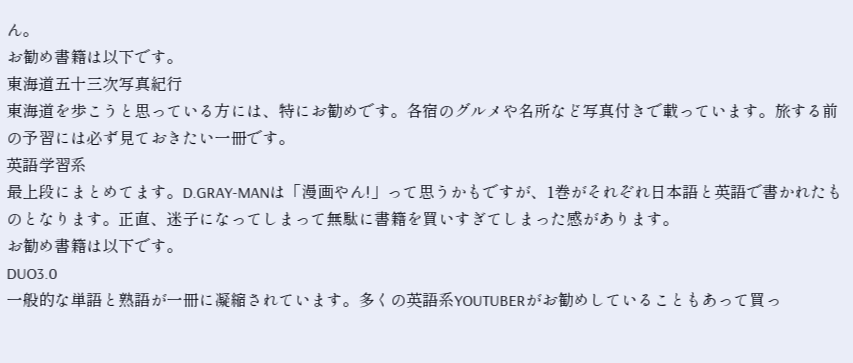ん。
お勧め書籍は以下です。
東海道五十三次写真紀行
東海道を歩こうと思っている方には、特にお勧めです。各宿のグルメや名所など写真付きで載っています。旅する前の予習には必ず見ておきたい一冊です。
英語学習系
最上段にまとめてます。D.GRAY-MANは「漫画やん!」って思うかもですが、1巻がそれぞれ日本語と英語で書かれたものとなります。正直、迷子になってしまって無駄に書籍を買いすぎてしまった感があります。
お勧め書籍は以下です。
DUO3.0
一般的な単語と熟語が一冊に凝縮されています。多くの英語系YOUTUBERがお勧めしていることもあって買っ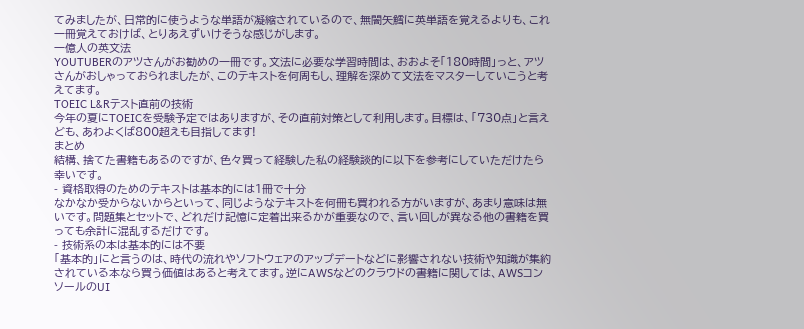てみましたが、日常的に使うような単語が凝縮されているので、無闇矢鱈に英単語を覚えるよりも、これ一冊覚えておけば、とりあえずいけそうな感じがします。
一億人の英文法
YOUTUBERのアツさんがお勧めの一冊です。文法に必要な学習時間は、おおよそ「180時間」っと、アツさんがおしゃっておられましたが、このテキストを何周もし、理解を深めて文法をマスターしていこうと考えてます。
TOEIC L&Rテスト直前の技術
今年の夏にTOEICを受験予定ではありますが、その直前対策として利用します。目標は、「730点」と言えども、あわよくば800超えも目指してます!
まとめ
結構、捨てた書籍もあるのですが、色々買って経験した私の経験談的に以下を参考にしていただけたら幸いです。
- 資格取得のためのテキストは基本的には1冊で十分
なかなか受からないからといって、同じようなテキストを何冊も買われる方がいますが、あまり意味は無いです。問題集とセットで、どれだけ記憶に定着出来るかが重要なので、言い回しが異なる他の書籍を買っても余計に混乱するだけです。
- 技術系の本は基本的には不要
「基本的」にと言うのは、時代の流れやソフトウェアのアップデートなどに影響されない技術や知識が集約されている本なら買う価値はあると考えてます。逆にAWSなどのクラウドの書籍に関しては、AWSコンソールのUI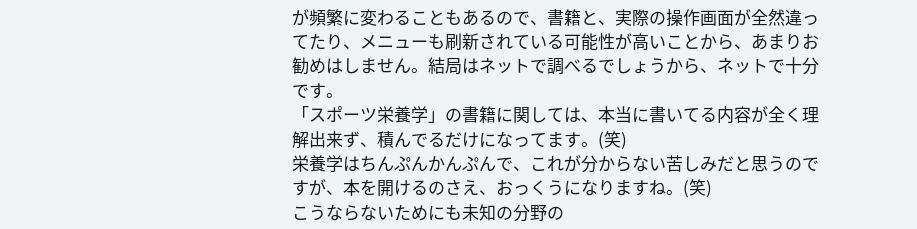が頻繁に変わることもあるので、書籍と、実際の操作画面が全然違ってたり、メニューも刷新されている可能性が高いことから、あまりお勧めはしません。結局はネットで調べるでしょうから、ネットで十分です。
「スポーツ栄養学」の書籍に関しては、本当に書いてる内容が全く理解出来ず、積んでるだけになってます。(笑)
栄養学はちんぷんかんぷんで、これが分からない苦しみだと思うのですが、本を開けるのさえ、おっくうになりますね。(笑)
こうならないためにも未知の分野の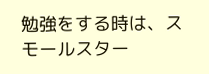勉強をする時は、スモールスター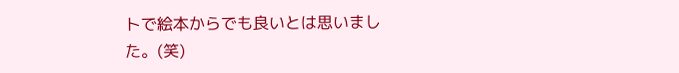トで絵本からでも良いとは思いました。(笑)